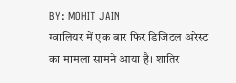BY: MOHIT JAIN
ग्वालियर में एक बार फिर डिजिटल अरेस्ट का मामला सामने आया है। शातिर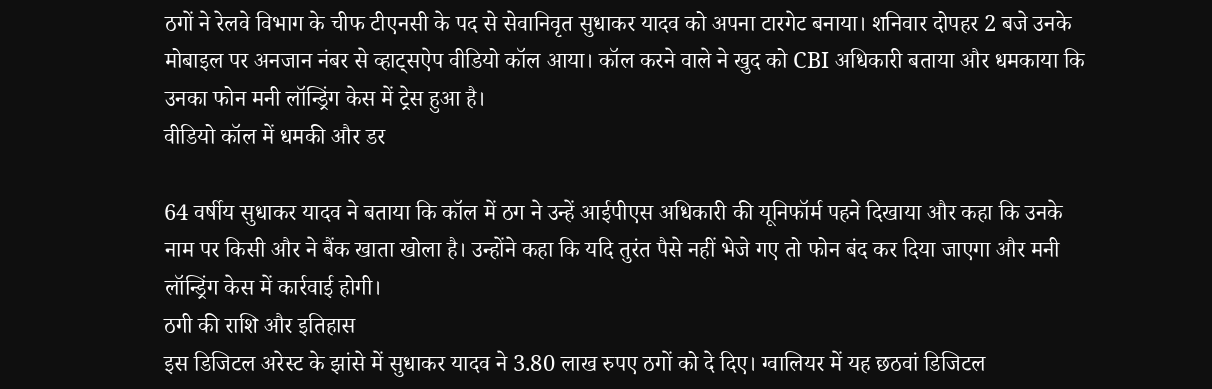ठगों ने रेलवे विभाग के चीफ टीएनसी के पद से सेवानिवृत सुधाकर यादव को अपना टारगेट बनाया। शनिवार दोपहर 2 बजे उनके मोबाइल पर अनजान नंबर से व्हाट्सऐप वीडियो कॉल आया। कॉल करने वाले ने खुद को CBI अधिकारी बताया और धमकाया कि उनका फोन मनी लॉन्ड्रिंग केस में ट्रेस हुआ है।
वीडियो कॉल में धमकी और डर

64 वर्षीय सुधाकर यादव ने बताया कि कॉल में ठग ने उन्हें आईपीएस अधिकारी की यूनिफॉर्म पहने दिखाया और कहा कि उनके नाम पर किसी और ने बैंक खाता खोला है। उन्होंने कहा कि यदि तुरंत पैसे नहीं भेजे गए तो फोन बंद कर दिया जाएगा और मनी लॉन्ड्रिंग केस में कार्रवाई होगी।
ठगी की राशि और इतिहास
इस डिजिटल अरेस्ट के झांसे में सुधाकर यादव ने 3.80 लाख रुपए ठगों को दे दिए। ग्वालियर में यह छठवां डिजिटल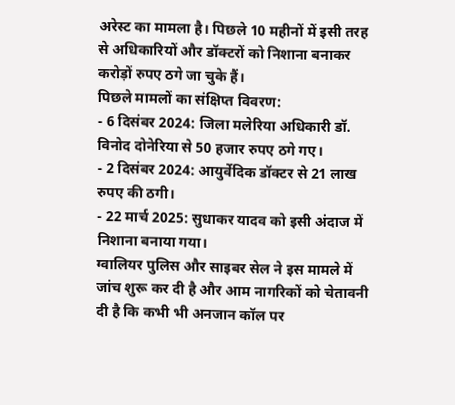अरेस्ट का मामला है। पिछले 10 महीनों में इसी तरह से अधिकारियों और डॉक्टरों को निशाना बनाकर करोड़ों रुपए ठगे जा चुके हैं।
पिछले मामलों का संक्षिप्त विवरण:
- 6 दिसंबर 2024: जिला मलेरिया अधिकारी डॉ. विनोद दोनेरिया से 50 हजार रुपए ठगे गए।
- 2 दिसंबर 2024: आयुर्वेदिक डॉक्टर से 21 लाख रुपए की ठगी।
- 22 मार्च 2025: सुधाकर यादव को इसी अंदाज में निशाना बनाया गया।
ग्वालियर पुलिस और साइबर सेल ने इस मामले में जांच शुरू कर दी है और आम नागरिकों को चेतावनी दी है कि कभी भी अनजान कॉल पर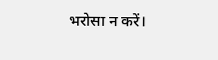भरोसा न करें।